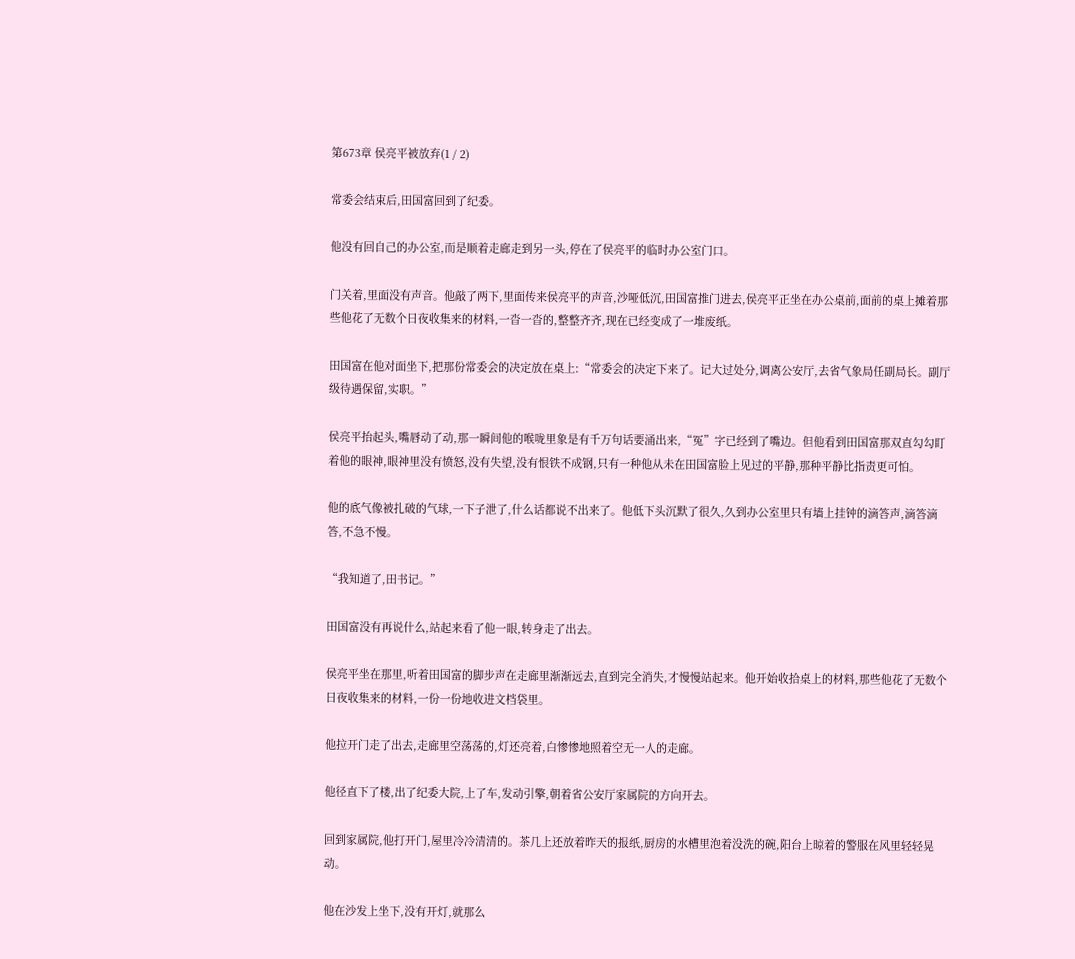第673章 侯亮平被放弃(1 / 2)

常委会结束后,田国富回到了纪委。

他没有回自己的办公室,而是顺着走廊走到另一头,停在了侯亮平的临时办公室门口。

门关着,里面没有声音。他敲了两下,里面传来侯亮平的声音,沙哑低沉,田国富推门进去,侯亮平正坐在办公桌前,面前的桌上摊着那些他花了无数个日夜收集来的材料,一沓一沓的,整整齐齐,现在已经变成了一堆废纸。

田国富在他对面坐下,把那份常委会的决定放在桌上:“常委会的决定下来了。记大过处分,调离公安厅,去省气象局任副局长。副厅级待遇保留,实职。”

侯亮平抬起头,嘴唇动了动,那一瞬间他的喉咙里象是有千万句话要涌出来,“冤”字已经到了嘴边。但他看到田国富那双直勾勾盯着他的眼神,眼神里没有愤怒,没有失望,没有恨铁不成钢,只有一种他从未在田国富脸上见过的平静,那种平静比指责更可怕。

他的底气像被扎破的气球,一下子泄了,什么话都说不出来了。他低下头沉默了很久,久到办公室里只有墙上挂钟的滴答声,滴答滴答,不急不慢。

“我知道了,田书记。”

田国富没有再说什么,站起来看了他一眼,转身走了出去。

侯亮平坐在那里,听着田国富的脚步声在走廊里渐渐远去,直到完全消失,才慢慢站起来。他开始收拾桌上的材料,那些他花了无数个日夜收集来的材料,一份一份地收进文档袋里。

他拉开门走了出去,走廊里空荡荡的,灯还亮着,白惨惨地照着空无一人的走廊。

他径直下了楼,出了纪委大院,上了车,发动引擎,朝着省公安厅家属院的方向开去。

回到家属院,他打开门,屋里冷冷清清的。茶几上还放着昨天的报纸,厨房的水槽里泡着没洗的碗,阳台上晾着的警服在风里轻轻晃动。

他在沙发上坐下,没有开灯,就那么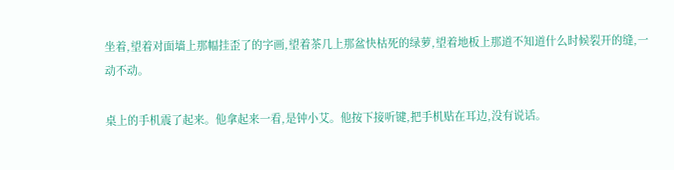坐着,望着对面墙上那幅挂歪了的字画,望着茶几上那盆快枯死的绿萝,望着地板上那道不知道什么时候裂开的缝,一动不动。

桌上的手机震了起来。他拿起来一看,是钟小艾。他按下接听键,把手机贴在耳边,没有说话。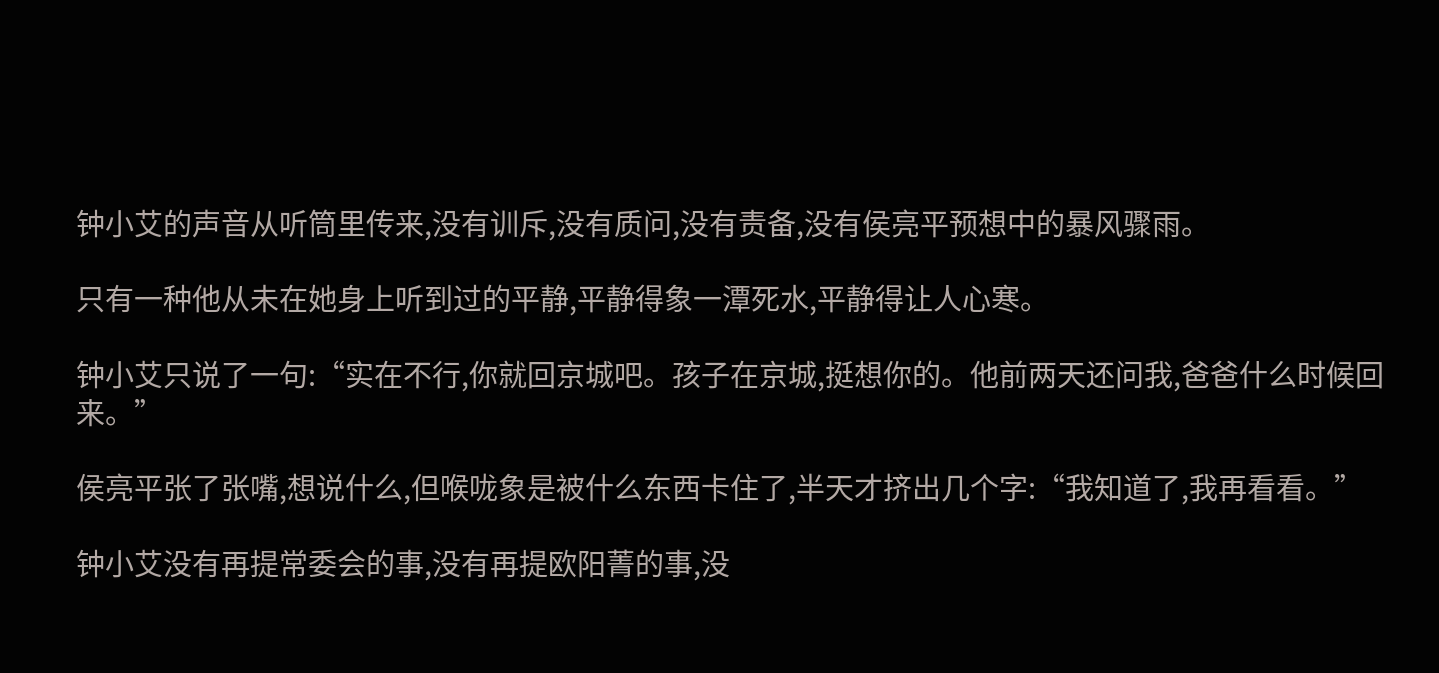钟小艾的声音从听筒里传来,没有训斥,没有质问,没有责备,没有侯亮平预想中的暴风骤雨。

只有一种他从未在她身上听到过的平静,平静得象一潭死水,平静得让人心寒。

钟小艾只说了一句:“实在不行,你就回京城吧。孩子在京城,挺想你的。他前两天还问我,爸爸什么时候回来。”

侯亮平张了张嘴,想说什么,但喉咙象是被什么东西卡住了,半天才挤出几个字:“我知道了,我再看看。”

钟小艾没有再提常委会的事,没有再提欧阳菁的事,没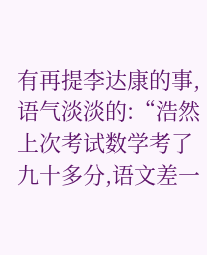有再提李达康的事,语气淡淡的:“浩然上次考试数学考了九十多分,语文差一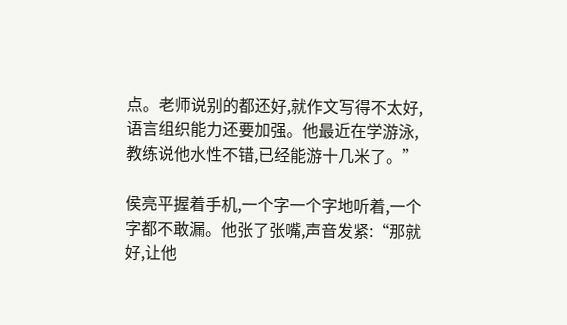点。老师说别的都还好,就作文写得不太好,语言组织能力还要加强。他最近在学游泳,教练说他水性不错,已经能游十几米了。”

侯亮平握着手机,一个字一个字地听着,一个字都不敢漏。他张了张嘴,声音发紧:“那就好,让他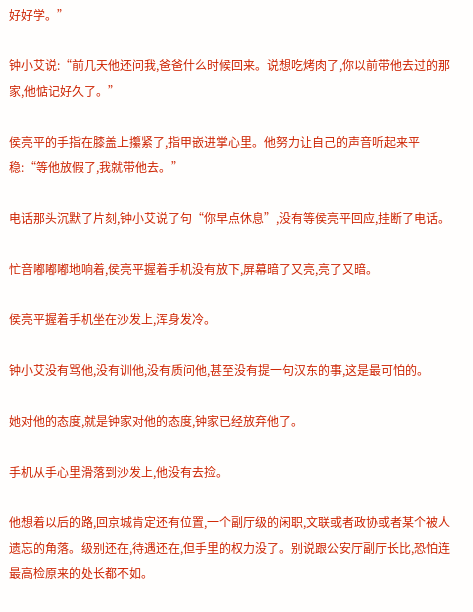好好学。”

钟小艾说:“前几天他还问我,爸爸什么时候回来。说想吃烤肉了,你以前带他去过的那家,他惦记好久了。”

侯亮平的手指在膝盖上攥紧了,指甲嵌进掌心里。他努力让自己的声音听起来平稳:“等他放假了,我就带他去。”

电话那头沉默了片刻,钟小艾说了句“你早点休息”,没有等侯亮平回应,挂断了电话。

忙音嘟嘟嘟地响着,侯亮平握着手机没有放下,屏幕暗了又亮,亮了又暗。

侯亮平握着手机坐在沙发上,浑身发冷。

钟小艾没有骂他,没有训他,没有质问他,甚至没有提一句汉东的事,这是最可怕的。

她对他的态度,就是钟家对他的态度,钟家已经放弃他了。

手机从手心里滑落到沙发上,他没有去捡。

他想着以后的路,回京城肯定还有位置,一个副厅级的闲职,文联或者政协或者某个被人遗忘的角落。级别还在,待遇还在,但手里的权力没了。别说跟公安厅副厅长比,恐怕连最高检原来的处长都不如。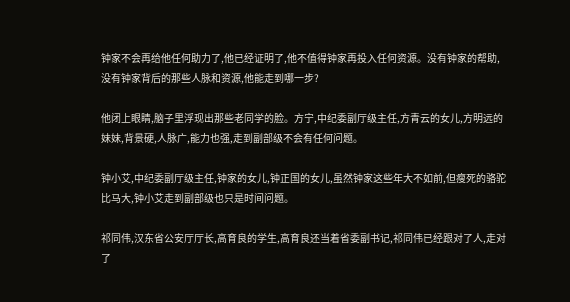钟家不会再给他任何助力了,他已经证明了,他不值得钟家再投入任何资源。没有钟家的帮助,没有钟家背后的那些人脉和资源,他能走到哪一步?

他闭上眼睛,脑子里浮现出那些老同学的脸。方宁,中纪委副厅级主任,方青云的女儿,方明远的妹妹,背景硬,人脉广,能力也强,走到副部级不会有任何问题。

钟小艾,中纪委副厅级主任,钟家的女儿,钟正国的女儿,虽然钟家这些年大不如前,但瘦死的骆驼比马大,钟小艾走到副部级也只是时间问题。

祁同伟,汉东省公安厅厅长,高育良的学生,高育良还当着省委副书记,祁同伟已经跟对了人,走对了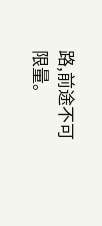路,前途不可限量。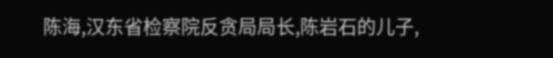陈海,汉东省检察院反贪局局长,陈岩石的儿子,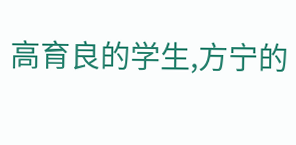高育良的学生,方宁的